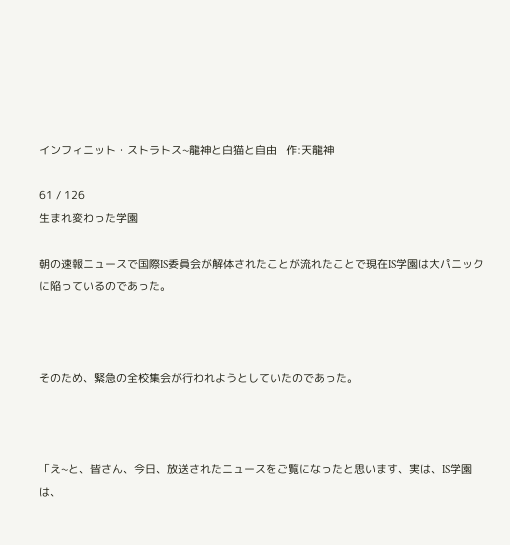インフィニット・ストラトス~龍神と白猫と自由   作:天龍神

61 / 126
生まれ変わった学園

朝の速報ニュースで国際IS委員会が解体されたことが流れたことで現在IS学園は大パニックに陥っているのであった。



そのため、緊急の全校集会が行われようとしていたのであった。



「え~と、皆さん、今日、放送されたニュースをご覧になったと思います、実は、IS学園は、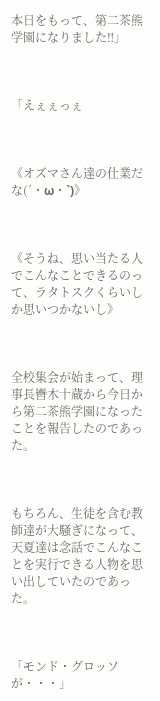本日をもって、第二茶熊学園になりました‼」



「えぇぇっぇ



《オズマさん達の仕業だな(´・ω・`)》



《そうね、思い当たる人でこんなことできるのって、ラタトスクくらいしか思いつかないし》



全校集会が始まって、理事長轡木十蔵から今日から第二茶熊学園になったことを報告したのであった。



もちろん、生徒を含む教師達が大騒ぎになって、天夏達は念話でこんなことを実行できる人物を思い出していたのであった。



「モンド・グロッソが・・・」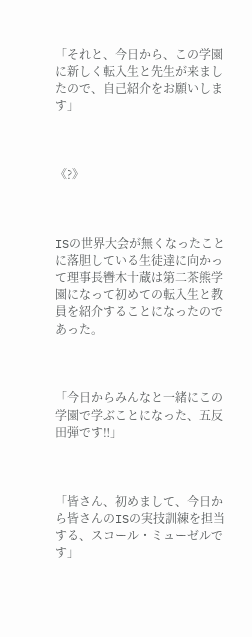「それと、今日から、この学園に新しく転入生と先生が来ましたので、自己紹介をお願いします」



《?》



ISの世界大会が無くなったことに落胆している生徒達に向かって理事長轡木十蔵は第二茶熊学園になって初めての転入生と教員を紹介することになったのであった。



「今日からみんなと一緒にこの学園で学ぶことになった、五反田弾です‼」



「皆さん、初めまして、今日から皆さんのISの実技訓練を担当する、スコール・ミューゼルです」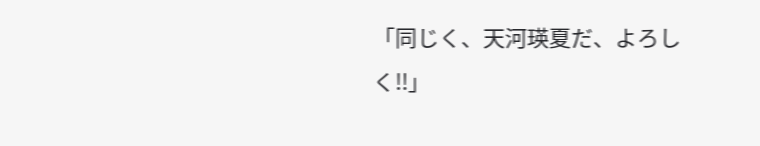「同じく、天河瑛夏だ、よろしく‼」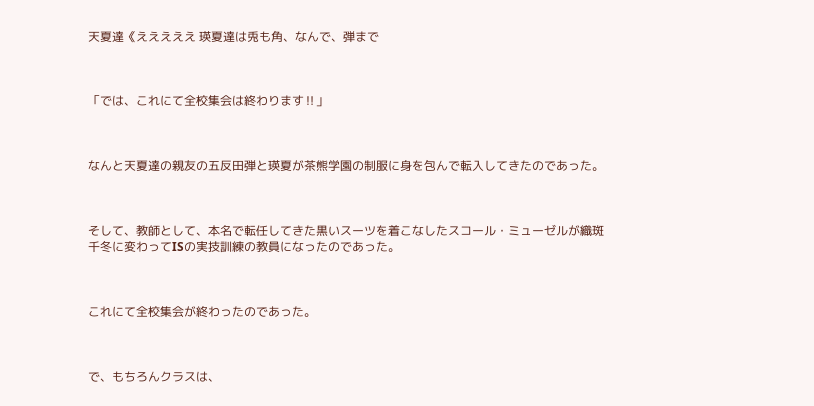天夏達《えええええ 瑛夏達は兎も角、なんで、弾まで



「では、これにて全校集会は終わります‼」



なんと天夏達の親友の五反田弾と瑛夏が茶熊学園の制服に身を包んで転入してきたのであった。



そして、教師として、本名で転任してきた黒いスーツを着こなしたスコール・ミューゼルが織斑千冬に変わってISの実技訓練の教員になったのであった。



これにて全校集会が終わったのであった。



で、もちろんクラスは、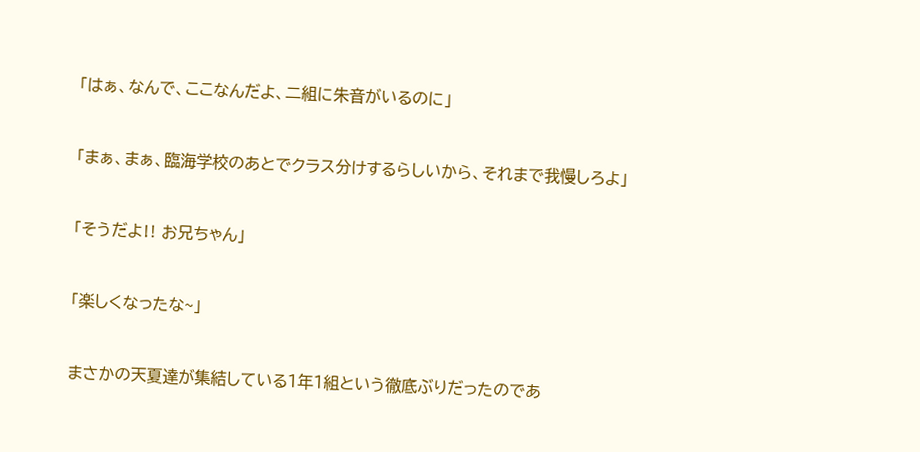「はぁ、なんで、ここなんだよ、二組に朱音がいるのに」



「まぁ、まぁ、臨海学校のあとでクラス分けするらしいから、それまで我慢しろよ」



「そうだよ‼ お兄ちゃん」



「楽しくなったな~」



まさかの天夏達が集結している1年1組という徹底ぶりだったのであ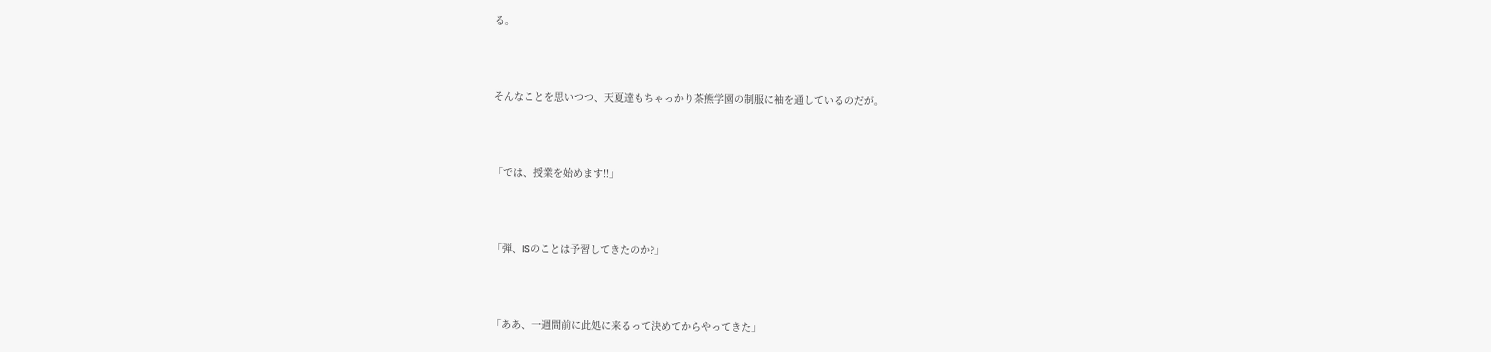る。



そんなことを思いつつ、天夏達もちゃっかり茶熊学園の制服に袖を通しているのだが。



「では、授業を始めます‼」



「弾、ISのことは予習してきたのか?」



「ああ、一週間前に此処に来るって決めてからやってきた」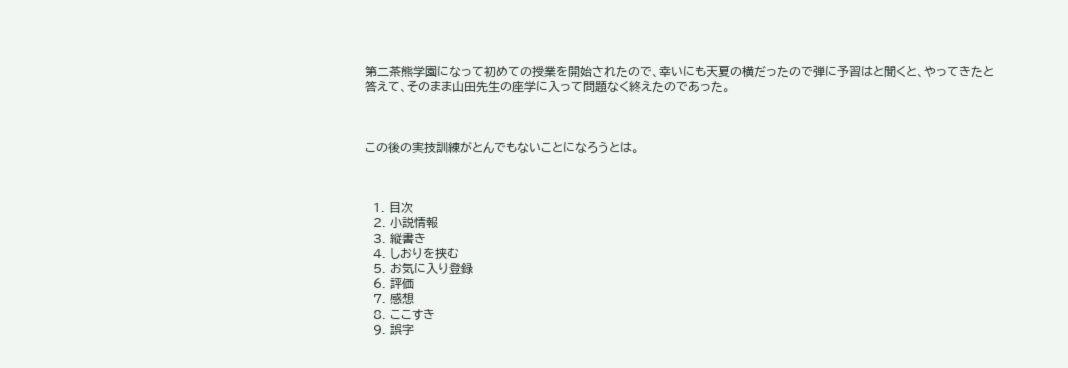第二茶熊学園になって初めての授業を開始されたので、幸いにも天夏の横だったので弾に予習はと聞くと、やってきたと答えて、そのまま山田先生の座学に入って問題なく終えたのであった。



この後の実技訓練がとんでもないことになろうとは。



  1. 目次
  2. 小説情報
  3. 縦書き
  4. しおりを挟む
  5. お気に入り登録
  6. 評価
  7. 感想
  8. ここすき
  9. 誤字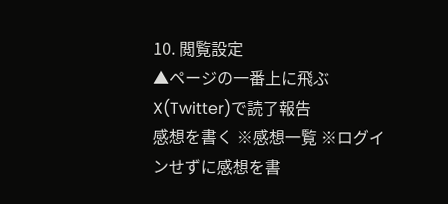10. 閲覧設定
▲ページの一番上に飛ぶ  X(Twitter)で読了報告
感想を書く ※感想一覧 ※ログインせずに感想を書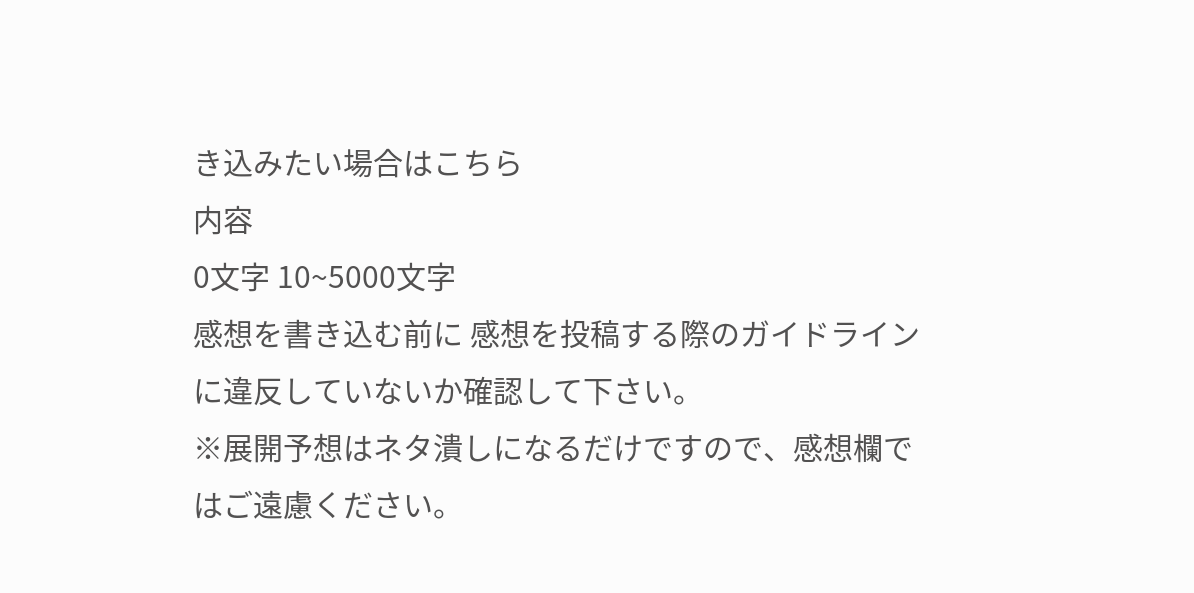き込みたい場合はこちら
内容
0文字 10~5000文字
感想を書き込む前に 感想を投稿する際のガイドライン に違反していないか確認して下さい。
※展開予想はネタ潰しになるだけですので、感想欄ではご遠慮ください。